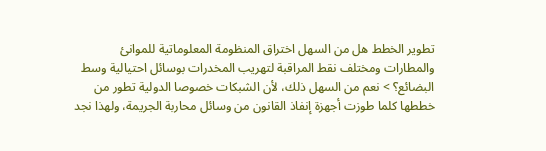تطوير الخطط هل من السهل اختراق المنظومة المعلوماتية للموانئ والمطارات ومختلف نقط المراقبة لتهريب المخدرات بوسائل احتيالية وسط البضائع؟ > نعم من السهل ذلك، لأن الشبكات خصوصا الدولية تطور من خططها كلما طوزت أجهزة إنفاذ القانون من وسائل محاربة الجريمة، ولهذا نجد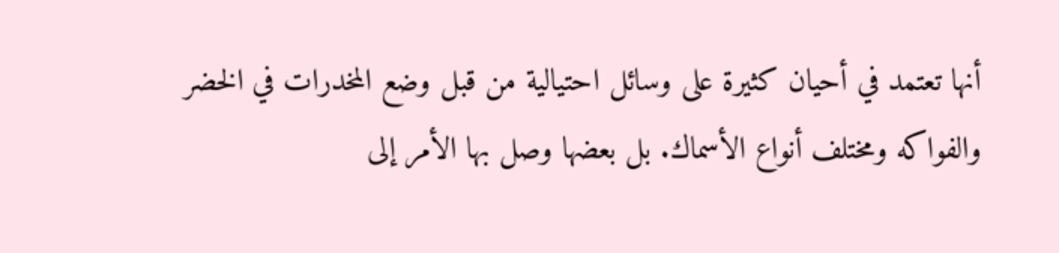أنها تعتمد في أحيان كثيرة على وسائل احتيالية من قبل وضع المخدرات في الخضر والفواكه ومختلف أنواع الأسماك. بل بعضها وصل بها الأمر إلى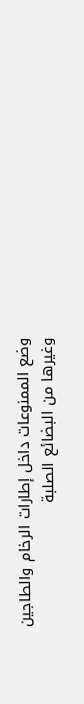وضع الممنوعات داخل إطارات الرخام والطاجين وغيرها من البضائع الصلبة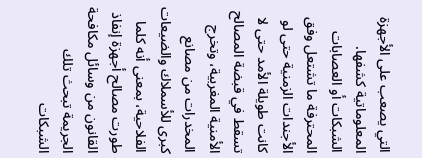التي يصعب على الأجهزة المعلوماتية كشفها. الشبكات أو العصابات المحترفة ما تشتعل وفق الأجندات الزمنية حتى لو كانت طويلة الأمد حتى لا تسقط في قبضة المصالح الأمنية المغربية، وتخرج المخدرات من مصانع كبرى للأسملاك والضيعات الفلاحية، بمعنى أنه كلما طورت مصالح أجهزة إنفاذ القانون من وسائل مكافحة الجريمة تبحث تلك الشبكات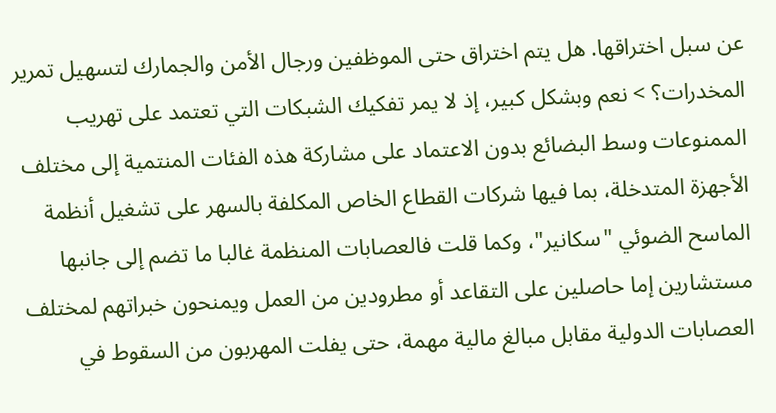عن سبل اختراقها. هل يتم اختراق حتى الموظفين ورجال الأمن والجمارك لتسهيل تمرير المخدرات؟ > نعم وبشكل كبير، إذ لا يمر تفكيك الشبكات التي تعتمد على تهريب الممنوعات وسط البضائع بدون الاعتماد على مشاركة هذه الفئات المنتمية إلى مختلف الأجهزة المتدخلة، بما فيها شركات القطاع الخاص المكلفة بالسهر على تشغيل أنظمة الماسح الضوئي "سكانير"، وكما قلت فالعصابات المنظمة غالبا ما تضم إلى جانبها مستشارين إما حاصلين على التقاعد أو مطرودين من العمل ويمنحون خبراتهم لمختلف العصابات الدولية مقابل مبالغ مالية مهمة، حتى يفلت المهربون من السقوط في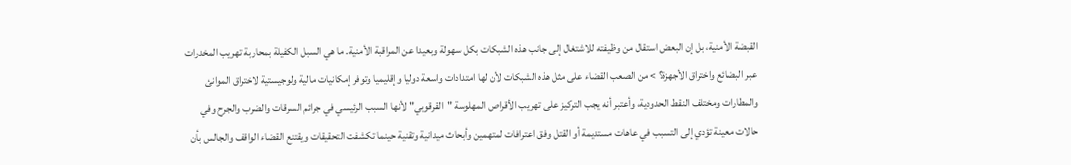القبضة الأمنية، بل إن البعض استقال من وظيفته للاشتغال إلى جانب هذه الشبكات بكل سهولة وبعيدا عن المراقبة الأمنية. ما هي السبل الكفيلة بمحاربة تهريب المخدرات عبر البضائع واختراق الأجهزة؟ > من الصعب القضاء على مثل هذه الشبكات لأن لها امتدادات واسعة دوليا وإقليميا وتوفر إمكانيات مالية ولوجيستية لاختراق الموانئ والمطارات ومختلف النقط الحدودية، وأعتبر أنه يجب التركيز على تهريب الأقراص المهلوسة "القرقوبي" لأنها السبب الرئيسي في جرائم السرقات والضرب والجرح وفي حالات معينة تؤدي إلى التسبب في عاهات مستديمة أو القتل وفق اعترافات لمتهمين وأبحاث ميدانية وتقنية حينما تكشفت التحقيقات ويقتنع القضاء الواقف والجالس بأن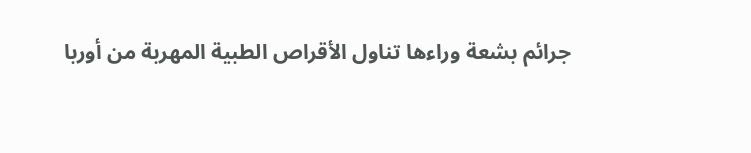جرائم بشعة وراءها تناول الأقراص الطبية المهربة من أوربا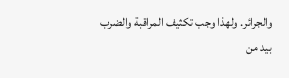والجرائر. ولهذا وجب تكثيف المراقبة والضرب بيد من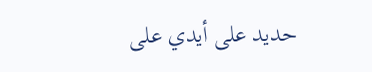حديد على أيدي على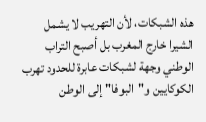هذه الشبكات، لأن التهريب لا يشمل الشيرا خارج المغرب بل أصبح التراب الوطني وجهة لشبكات عابرة للحدود تهرب الكوكايين و"البوفا" إلى الوطن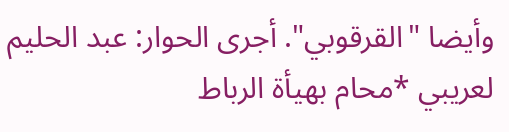وأيضا "القرقوبي". أجرى الحوار: عبد الحليم لعريبي *محام بهيأة الرباط